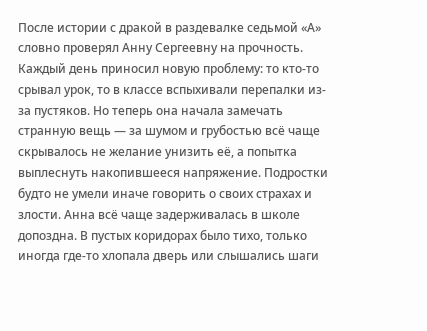После истории с дракой в раздевалке седьмой «А» словно проверял Анну Сергеевну на прочность. Каждый день приносил новую проблему: то кто-то срывал урок, то в классе вспыхивали перепалки из-за пустяков. Но теперь она начала замечать странную вещь — за шумом и грубостью всё чаще скрывалось не желание унизить её, а попытка выплеснуть накопившееся напряжение. Подростки будто не умели иначе говорить о своих страхах и злости. Анна всё чаще задерживалась в школе допоздна. В пустых коридорах было тихо, только иногда где-то хлопала дверь или слышались шаги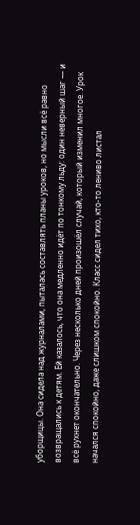уборщицы. Она сидела над журналами, пыталась составлять планы уроков, но мысли всё равно возвращались к детям. Ей казалось, что она медленно идёт по тонкому льду: один неверный шаг — и всё рухнет окончательно. Через несколько дней произошёл случай, который изменил многое. Урок начался спокойно, даже слишком спокойно. Класс сидел тихо, кто-то лениво листал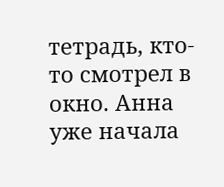тетрадь, кто-то смотрел в окно. Анна уже начала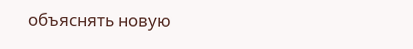объяснять новую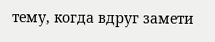тему, когда вдруг замети